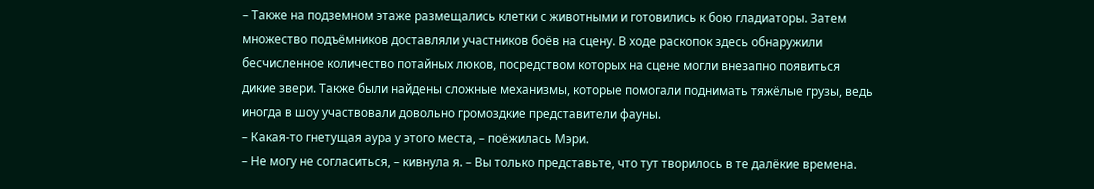– Также на подземном этаже размещались клетки с животными и готовились к бою гладиаторы. Затем множество подъёмников доставляли участников боёв на сцену. В ходе раскопок здесь обнаружили бесчисленное количество потайных люков, посредством которых на сцене могли внезапно появиться дикие звери. Также были найдены сложные механизмы, которые помогали поднимать тяжёлые грузы, ведь иногда в шоу участвовали довольно громоздкие представители фауны.
– Какая-то гнетущая аура у этого места, – поёжилась Мэри.
– Не могу не согласиться, – кивнула я. – Вы только представьте, что тут творилось в те далёкие времена.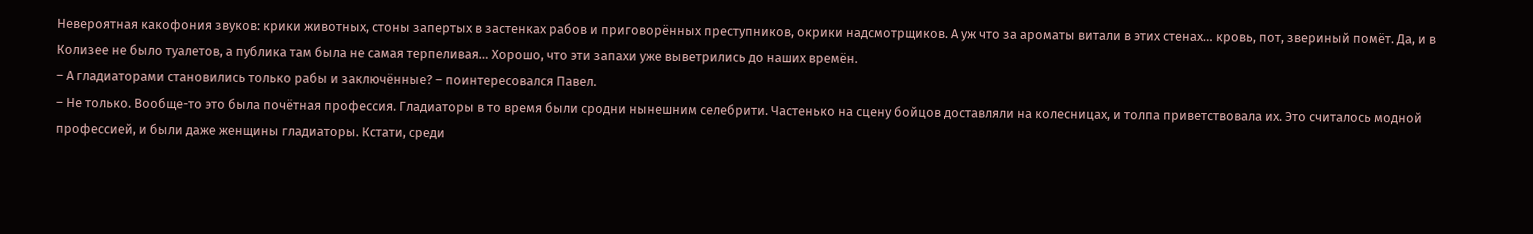Невероятная какофония звуков: крики животных, стоны запертых в застенках рабов и приговорённых преступников, окрики надсмотрщиков. А уж что за ароматы витали в этих стенах… кровь, пот, звериный помёт. Да, и в Колизее не было туалетов, а публика там была не самая терпеливая… Хорошо, что эти запахи уже выветрились до наших времён.
– А гладиаторами становились только рабы и заключённые? – поинтересовался Павел.
– Не только. Вообще-то это была почётная профессия. Гладиаторы в то время были сродни нынешним селебрити. Частенько на сцену бойцов доставляли на колесницах, и толпа приветствовала их. Это считалось модной профессией, и были даже женщины гладиаторы. Кстати, среди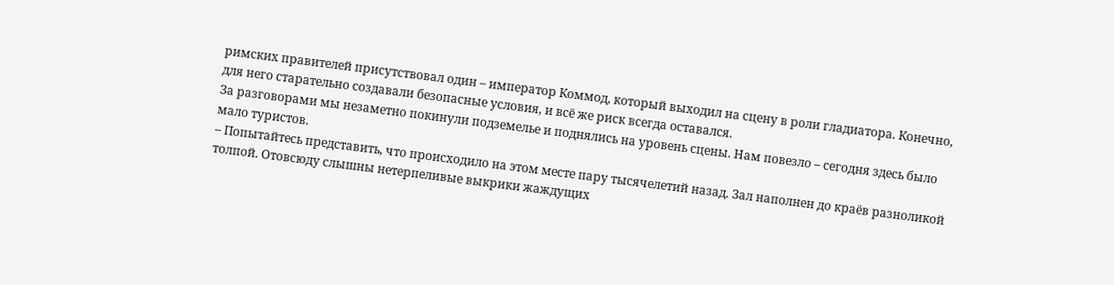римских правителей присутствовал один – император Коммод, который выходил на сцену в роли гладиатора. Конечно, для него старательно создавали безопасные условия, и всё же риск всегда оставался.
За разговорами мы незаметно покинули подземелье и поднялись на уровень сцены. Нам повезло – сегодня здесь было мало туристов.
– Попытайтесь представить, что происходило на этом месте пару тысячелетий назад. Зал наполнен до краёв разноликой толпой. Отовсюду слышны нетерпеливые выкрики жаждущих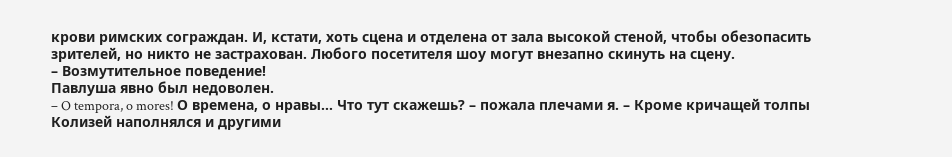крови римских сограждан. И, кстати, хоть сцена и отделена от зала высокой стеной, чтобы обезопасить зрителей, но никто не застрахован. Любого посетителя шоу могут внезапно скинуть на сцену.
– Возмутительное поведение!
Павлуша явно был недоволен.
– O tempora, o mores! О времена, о нравы… Что тут скажешь? – пожала плечами я. – Кроме кричащей толпы Колизей наполнялся и другими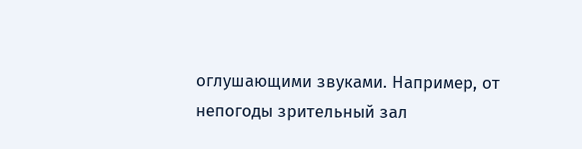оглушающими звуками. Например, от непогоды зрительный зал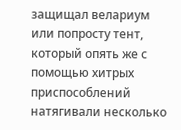защищал велариум или попросту тент, который опять же с помощью хитрых приспособлений натягивали несколько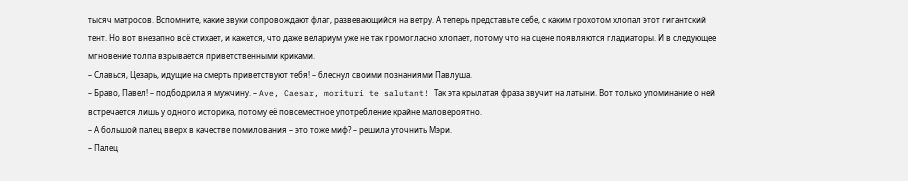тысяч матросов. Вспомните, какие звуки сопровождают флаг, развевающийся на ветру. А теперь представьте себе, с каким грохотом хлопал этот гигантский тент. Но вот внезапно всё стихает, и кажется, что даже велариум уже не так громогласно хлопает, потому что на сцене появляются гладиаторы. И в следующее мгновение толпа взрывается приветственными криками.
– Славься, Цезарь, идущие на смерть приветствуют тебя! – блеснул своими познаниями Павлуша.
– Браво, Павел! – подбодрила я мужчину. – Ave, Caesar, morituri te salutant! Так эта крылатая фраза звучит на латыни. Вот только упоминание о ней встречается лишь у одного историка, потому её повсеместное употребление крайне маловероятно.
– А большой палец вверх в качестве помилования – это тоже миф? – решила уточнить Мэри.
– Палец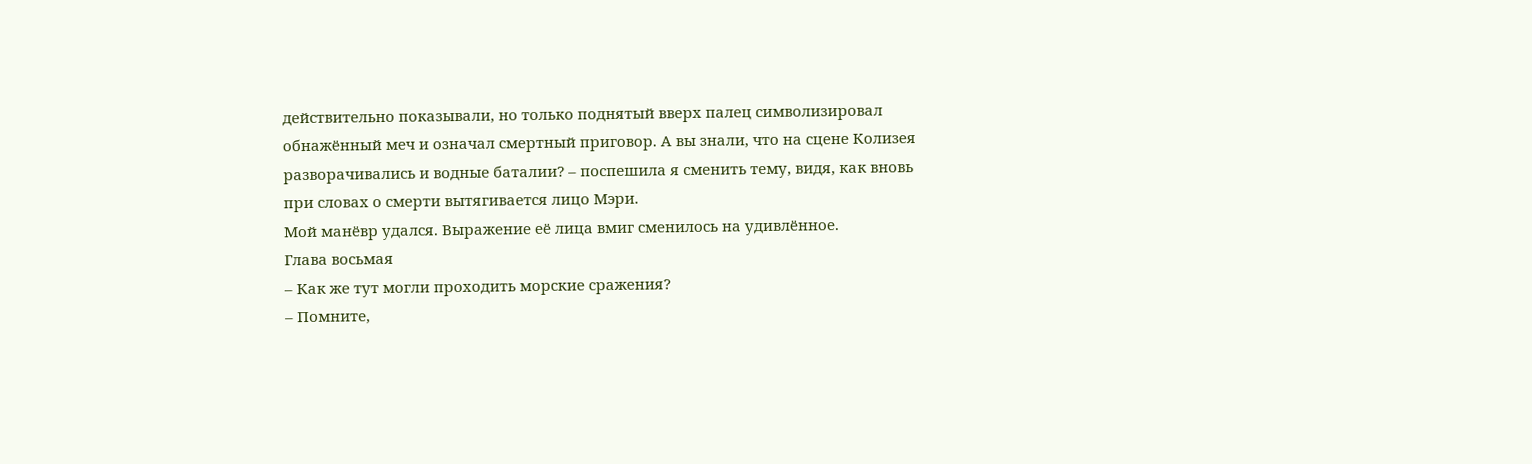действительно показывали, но только поднятый вверх палец символизировал обнажённый меч и означал смертный приговор. А вы знали, что на сцене Колизея разворачивались и водные баталии? – поспешила я сменить тему, видя, как вновь при словах о смерти вытягивается лицо Мэри.
Мой манёвр удался. Выражение её лица вмиг сменилось на удивлённое.
Глава восьмая
– Как же тут могли проходить морские сражения?
– Помните,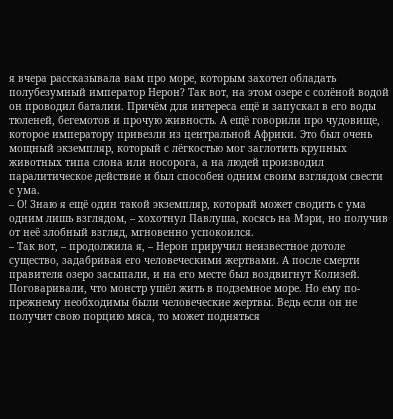я вчера рассказывала вам про море, которым захотел обладать полубезумный император Нерон? Так вот, на этом озере с солёной водой он проводил баталии. Причём для интереса ещё и запускал в его воды тюленей, бегемотов и прочую живность. А ещё говорили про чудовище, которое императору привезли из центральной Африки. Это был очень мощный экземпляр, который с лёгкостью мог заглотить крупных животных типа слона или носорога, а на людей производил паралитическое действие и был способен одним своим взглядом свести с ума.
– О! Знаю я ещё один такой экземпляр, который может сводить с ума одним лишь взглядом, – хохотнул Павлуша, косясь на Мэри, но получив от неё злобный взгляд, мгновенно успокоился.
– Так вот, – продолжила я, – Нерон приручил неизвестное дотоле существо, задабривая его человеческими жертвами. А после смерти правителя озеро засыпали, и на его месте был воздвигнут Колизей. Поговаривали, что монстр ушёл жить в подземное море. Но ему по-прежнему необходимы были человеческие жертвы. Ведь если он не получит свою порцию мяса, то может подняться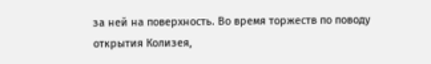за ней на поверхность. Во время торжеств по поводу открытия Колизея,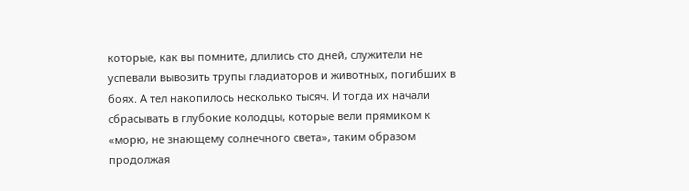которые, как вы помните, длились сто дней, служители не успевали вывозить трупы гладиаторов и животных, погибших в боях. А тел накопилось несколько тысяч. И тогда их начали сбрасывать в глубокие колодцы, которые вели прямиком к «морю, не знающему солнечного света», таким образом продолжая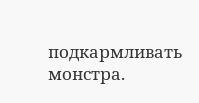подкармливать монстра.